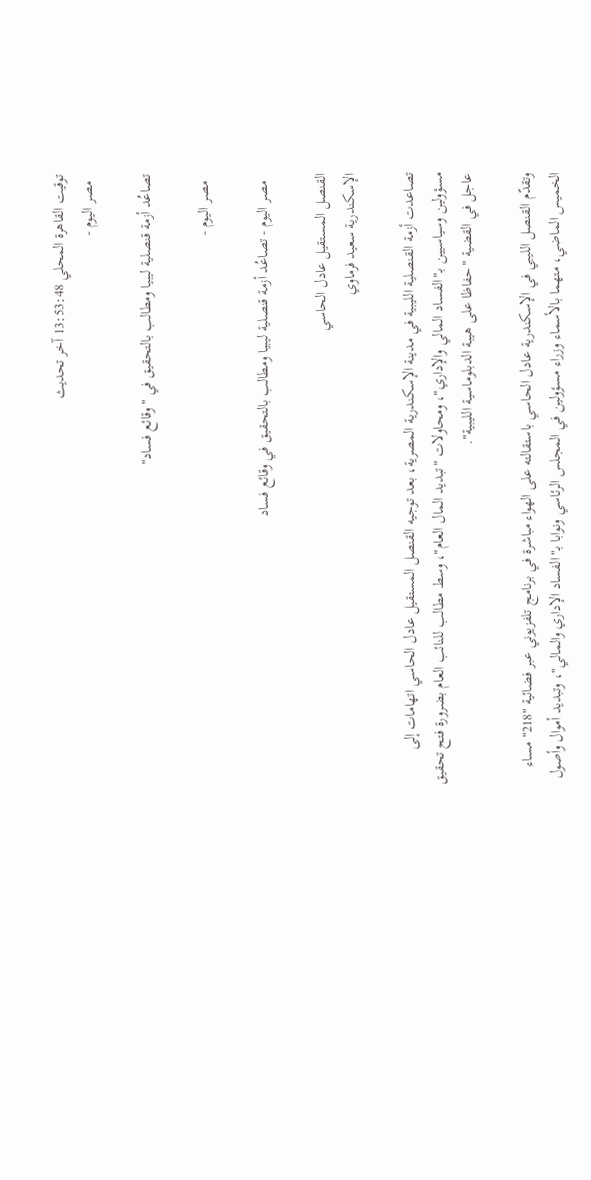توقيت القاهرة المحلي 13:53:48 آخر تحديث
  مصر اليوم -

تصاعُد أزمة قنصلية ليبيا ومطالب بالتحقيق في "وقائع فساد"

  مصر اليوم -

  مصر اليوم - تصاعُد أزمة قنصلية ليبيا ومطالب بالتحقيق في وقائع فساد

القنصل المستقيل عادل الحاسي
الإسكندرية سعيد فرماوي

تصاعدت أزمة القنصلية الليبية في مدينة الإسكندرية المصرية، بعد توجيه القنصل المستقيل عادل الحاسي اتهامات إلى مسؤولين وسياسيين بـ"الفساد المالي والإداري"، ومحاولات "تبديد المال العام"، وسط مطالب للنائب العام بضرورة فتح تحقيق عاجل في القضية "حفاظا على هيبة الدبلوماسية الليبية".

وتقدّم القنصل الليبي في الإسكندرية عادل الحاسي باستقالته على الهواء مباشرة في برنامج تلفزيوني عبر فضائية "218" مساء الخميس الماضي، متهما بالأسماء وزراء مسؤولين في المجلس الرئاسي ونوابا بـ"الفساد الإداري والمالي"، وتبديد أموال وأصول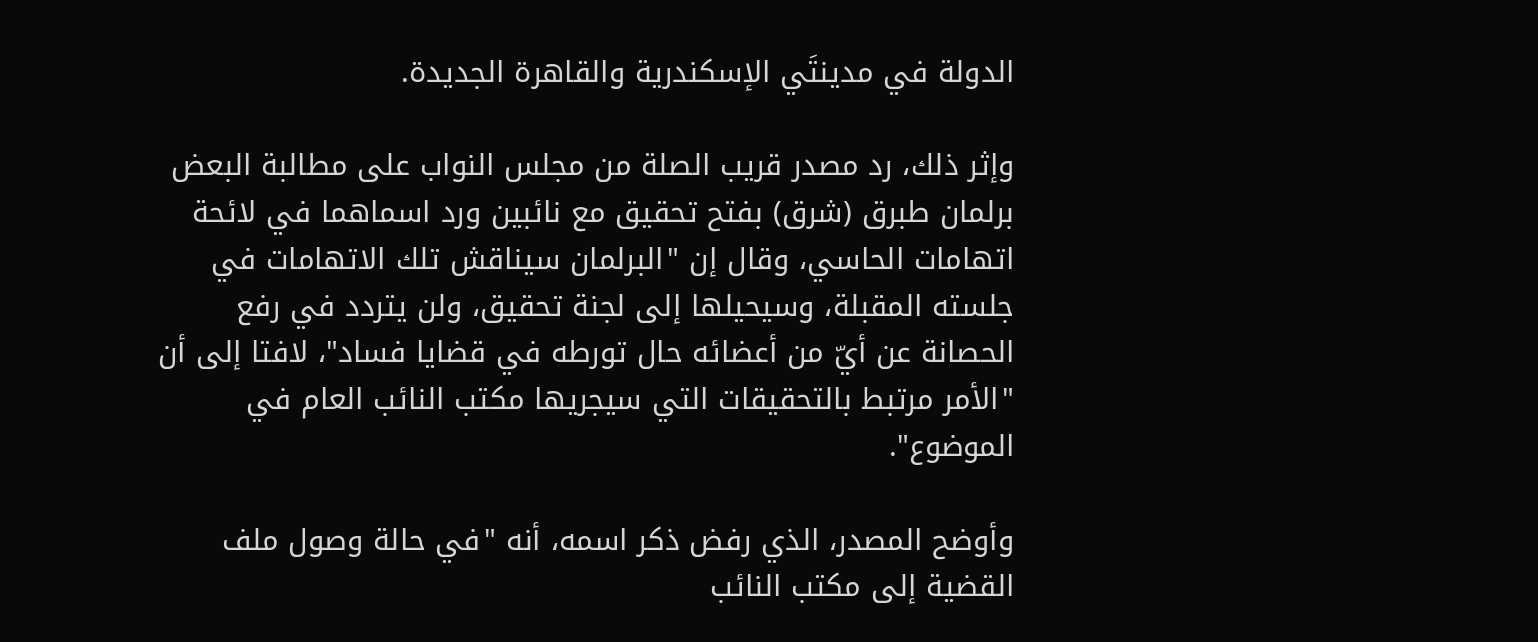الدولة في مدينتَي الإسكندرية والقاهرة الجديدة.

وإثر ذلك، رد مصدر قريب الصلة من مجلس النواب على مطالبة البعض برلمان طبرق (شرق) بفتح تحقيق مع نائبين ورد اسماهما في لائحة اتهامات الحاسي، وقال إن "البرلمان سيناقش تلك الاتهامات في جلسته المقبلة، وسيحيلها إلى لجنة تحقيق، ولن يتردد في رفع الحصانة عن أيّ من أعضائه حال تورطه في قضايا فساد"، لافتا إلى أن "الأمر مرتبط بالتحقيقات التي سيجريها مكتب النائب العام في الموضوع".

وأوضح المصدر، الذي رفض ذكر اسمه، أنه "في حالة وصول ملف القضية إلى مكتب النائب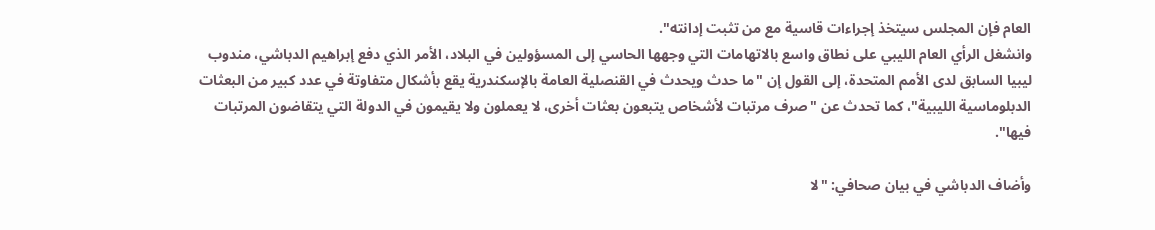العام فإن المجلس سيتخذ إجراءات قاسية مع من تثبت إدانته".
وانشغل الرأي العام الليبي على نطاق واسع بالاتهامات التي وجهها الحاسي إلى المسؤولين في البلاد، الأمر الذي دفع إبراهيم الدباشي، مندوب ليبيا السابق لدى الأمم المتحدة، إلى القول إن "ما حدث ويحدث في القنصلية العامة بالإسكندرية يقع بأشكال متفاوتة في عدد كبير من البعثات الدبلوماسية الليبية"، كما تحدث عن "صرف مرتبات لأشخاص يتبعون بعثات أخرى، لا يعملون ولا يقيمون في الدولة التي يتقاضون المرتبات فيها".

وأضاف الدباشي في بيان صحافي: "لا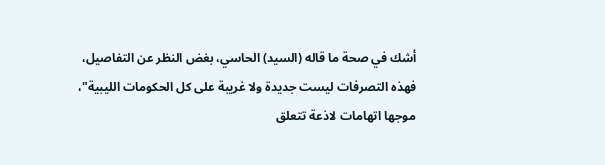أشك في صحة ما قاله (السيد) الحاسي، بغض النظر عن التفاصيل، فهذه التصرفات ليست جديدة ولا غريبة على كل الحكومات الليبية"، موجها اتهامات لاذعة تتعلق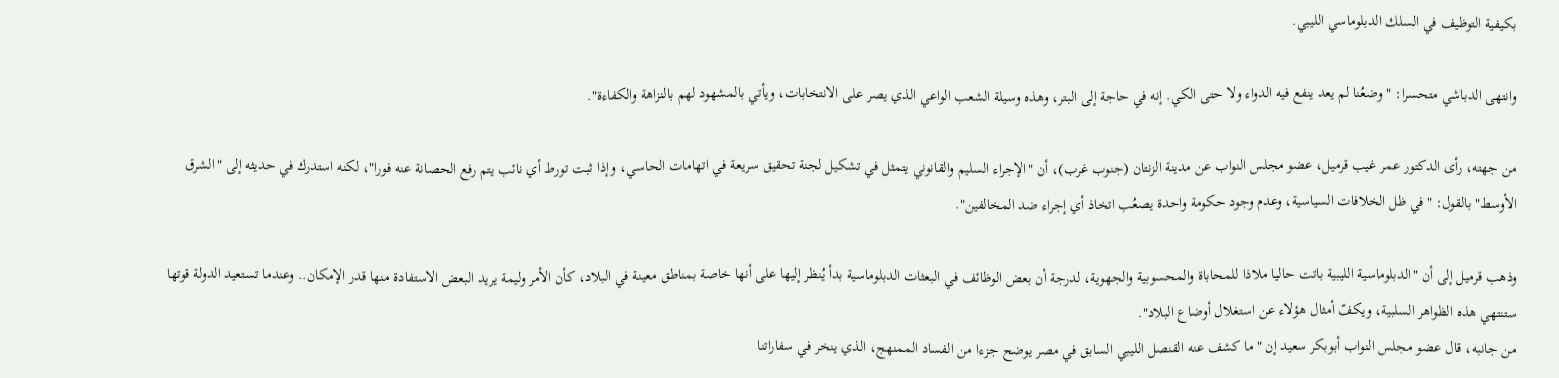بكيفية التوظيف في السلك الدبلوماسي الليبي.

وانتهى الدباشي متحسرا: "وضعُنا لم يعد ينفع فيه الدواء ولا حتى الكي. إنه في حاجة إلى البتر، وهذه وسيلة الشعب الواعي الذي يصر على الانتخابات، ويأتي بالمشهود لهم بالنزاهة والكفاءة".

من جهته، رأى الدكتور عمر غيب قرميل، عضو مجلس النواب عن مدينة الزنتان (جنوب غرب)، أن "الإجراء السليم والقانوني يتمثل في تشكيل لجنة تحقيق سريعة في اتهامات الحاسي، وإذا ثبت تورط أي نائب يتم رفع الحصانة عنه فورا"، لكنه استدرك في حديثه إلى "الشرق الأوسط" بالقول: "في ظل الخلافات السياسية، وعدم وجود حكومة واحدة يصعُب اتخاذ أي إجراء ضد المخالفين".

وذهب قرميل إلى أن "الدبلوماسية الليبية باتت حاليا ملاذا للمحاباة والمحسوبية والجهوية، لدرجة أن بعض الوظائف في البعثات الدبلوماسية بدأ يُنظر إليها على أنها خاصة بمناطق معينة في البلاد، كأن الأمر وليمة يريد البعض الاستفادة منها قدر الإمكان.. وعندما تستعيد الدولة قوتها ستنتهي هذه الظواهر السلبية، ويكفّ أمثال هؤلاء عن استغلال أوضاع البلاد".
من جانبه، قال عضو مجلس النواب أبوبكر سعيد إن "ما كشف عنه القنصل الليبي السابق في مصر يوضح جزءا من الفساد الممنهج، الذي ينخر في سفاراتنا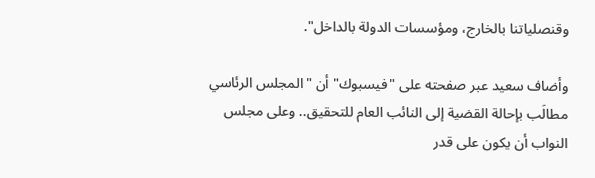وقنصلياتنا بالخارج، ومؤسسات الدولة بالداخل".

وأضاف سعيد عبر صفحته على "فيسبوك" أن "المجلس الرئاسي مطالَب بإحالة القضية إلى النائب العام للتحقيق.. وعلى مجلس النواب أن يكون على قدر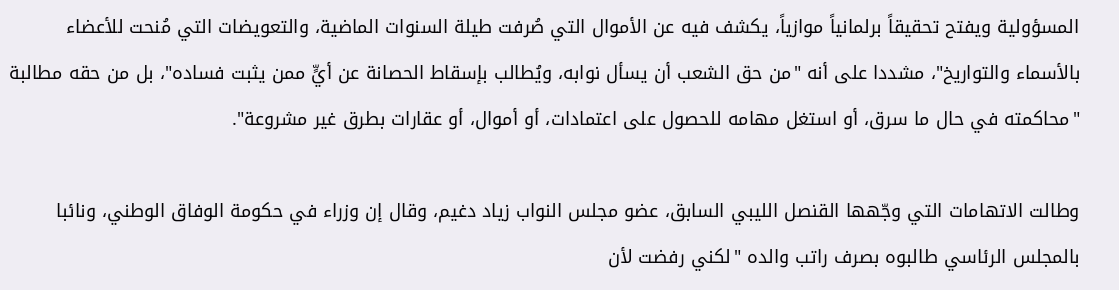المسؤولية ويفتح تحقيقاً برلمانياً موازياً، يكشف فيه عن الأموال التي صُرفت طيلة السنوات الماضية، والتعويضات التي مُنحت للأعضاء بالأسماء والتواريخ"، مشددا على أنه "من حق الشعب أن يسأل نوابه، ويُطالب بإسقاط الحصانة عن أيٍّ ممن يثبت فساده"، بل من حقه مطالبة "محاكمته في حال ما سرق، أو استغل مهامه للحصول على اعتمادات، أو أموال، أو عقارات بطرق غير مشروعة".

وطالت الاتهامات التي وجّهها القنصل الليبي السابق، عضو مجلس النواب زياد دغيم، وقال إن وزراء في حكومة الوفاق الوطني، ونائبا بالمجلس الرئاسي طالبوه بصرف راتب والده "لكني رفضت لأن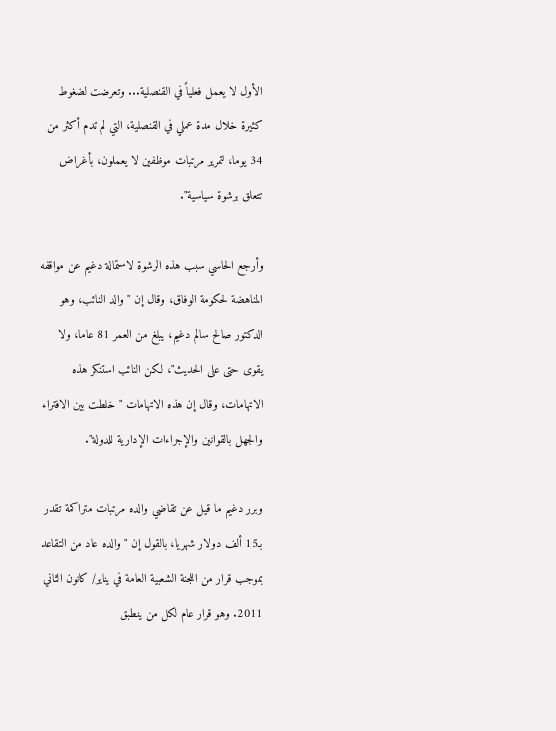الأول لا يعمل فعلياً في القنصلية... وتعرضت لضغوط كثيرة خلال مدة عملي في القنصلية، التي لم تدم أكثر من 34 يوما، لتمرير مرتبات موظفين لا يعملون، بأغراض تتعلق برشوة سياسية".

وأرجع الحاسي سبب هذه الرشوة لاستمالة دغيم عن مواقفه المناهضة لحكومة الوفاق، وقال إن "والد النائب، وهو الدكتور صالح سالم دغيم، يبلغ من العمر 81 عاما، ولا يقوى حتى على الحديث"، لكن النائب استنكر هذه الاتهامات، وقال إن هذه الاتهامات "خلطت بين الافتراء والجهل بالقوانين والإجراءات الإدارية للدولة".

وبرر دغيم ما قيل عن تقاضي والده مرتبات متراكمة تقدر بـ15 ألف دولار شهريا، بالقول إن "والده عاد من التقاعد بموجب قرار من اللجنة الشعبية العامة في يناير/ كانون الثاني 2011. وهو قرار عام لكل من ينطبق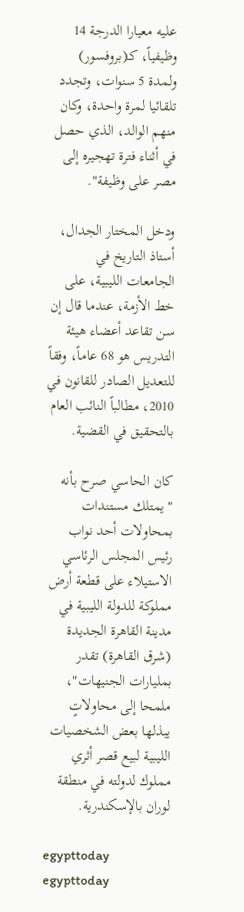عليه معيارا الدرجة 14 وظيفياً، كـ(بروفسور) ولمدة 5 سنوات، وتجدد تلقائيا لمرة واحدة، وكان منهم الوالد، الذي حصل في أثناء فترة تهجيره إلى مصر على وظيفة".

ودخل المختار الجدال، أستاذ التاريخ في الجامعات الليبية، على خط الأزمة، عندما قال إن سن تقاعد أعضاء هيئة التدريس هو 68 عاماً، وفقاً للتعديل الصادر للقانون في 2010، مطالباً النائب العام بالتحقيق في القضية.

كان الحاسي صرح بأنه "يمتلك مستندات بمحاولات أحد نواب رئيس المجلس الرئاسي الاستيلاء على قطعة أرض مملوكة للدولة الليبية في مدينة القاهرة الجديدة (شرق القاهرة) تقدر بمليارات الجنيهات"، ملمحا إلى محاولاتٍ يبذلها بعض الشخصيات الليبية لبيع قصر أثري مملوك لدولته في منطقة لوران بالإسكندرية.

egypttoday
egypttoday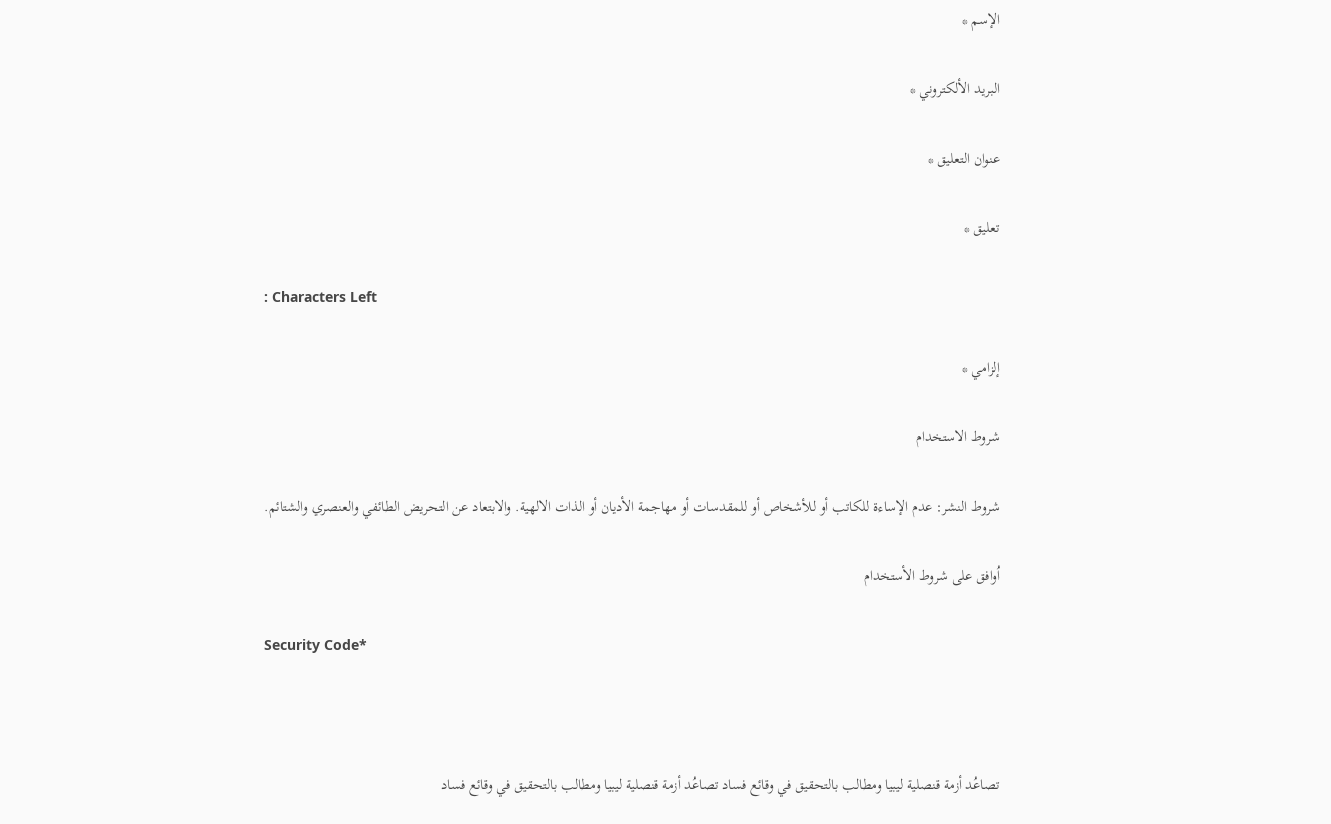الإسم *

البريد الألكتروني *

عنوان التعليق *

تعليق *

: Characters Left

إلزامي *

شروط الاستخدام

شروط النشر: عدم الإساءة للكاتب أو للأشخاص أو للمقدسات أو مهاجمة الأديان أو الذات الالهية. والابتعاد عن التحريض الطائفي والعنصري والشتائم.

اُوافق على شروط الأستخدام

Security Code*



تصاعُد أزمة قنصلية ليبيا ومطالب بالتحقيق في وقائع فساد تصاعُد أزمة قنصلية ليبيا ومطالب بالتحقيق في وقائع فساد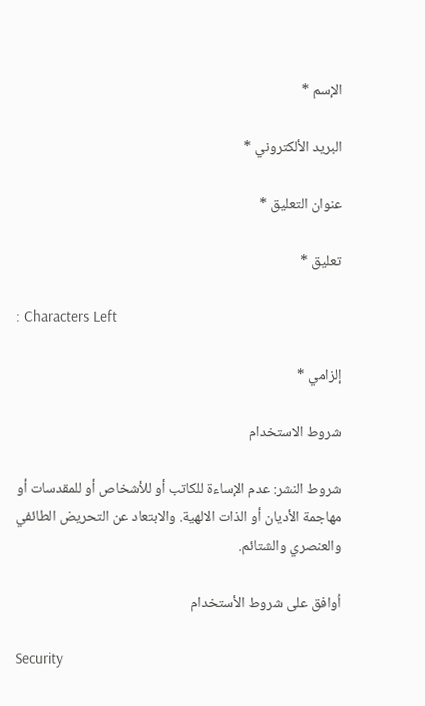الإسم *

البريد الألكتروني *

عنوان التعليق *

تعليق *

: Characters Left

إلزامي *

شروط الاستخدام

شروط النشر: عدم الإساءة للكاتب أو للأشخاص أو للمقدسات أو مهاجمة الأديان أو الذات الالهية. والابتعاد عن التحريض الطائفي والعنصري والشتائم.

اُوافق على شروط الأستخدام

Security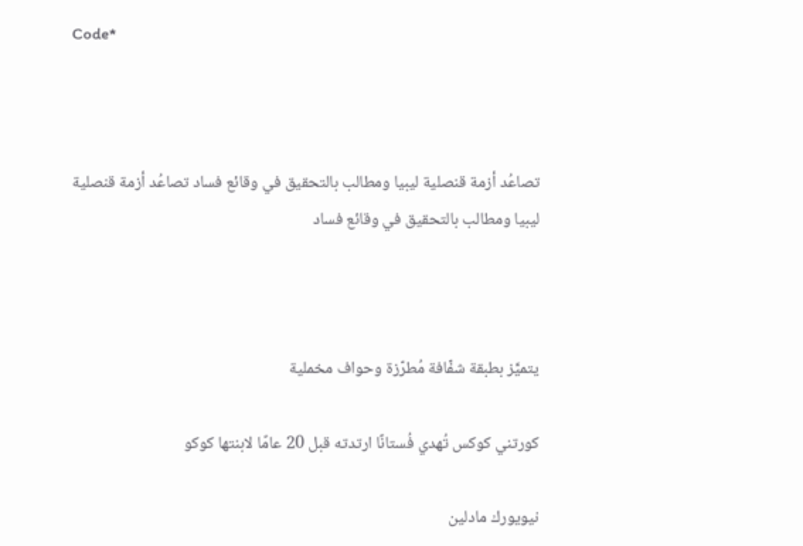Code*



تصاعُد أزمة قنصلية ليبيا ومطالب بالتحقيق في وقائع فساد تصاعُد أزمة قنصلية ليبيا ومطالب بالتحقيق في وقائع فساد



يتميَّز بطبقة شفّافة مُطرّزة وحواف مخملية

كورتني كوكس تُهدي فُستانًا ارتدته قبل 20 عامًا لابنتها كوكو

نيويورك مادلين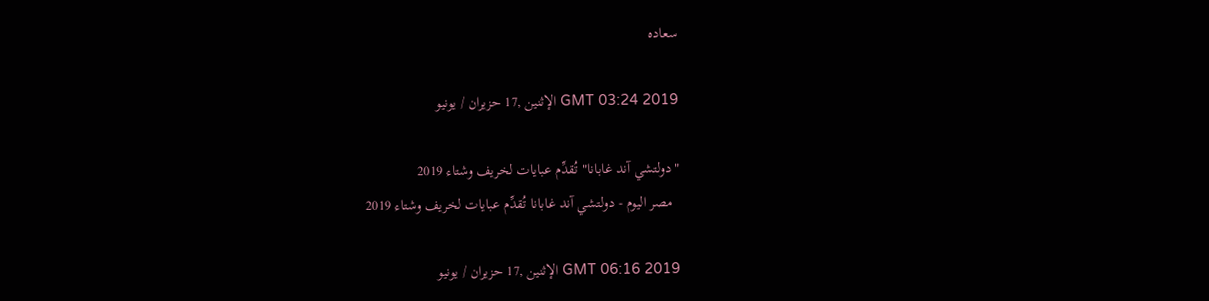سعاده

GMT 03:24 2019 الإثنين ,17 حزيران / يونيو

"دولتشي آند غابانا" تُقدِّم عبايات لخريف وشتاء 2019
  مصر اليوم - دولتشي آند غابانا تُقدِّم عبايات لخريف وشتاء 2019

GMT 06:16 2019 الإثنين ,17 حزيران / يونيو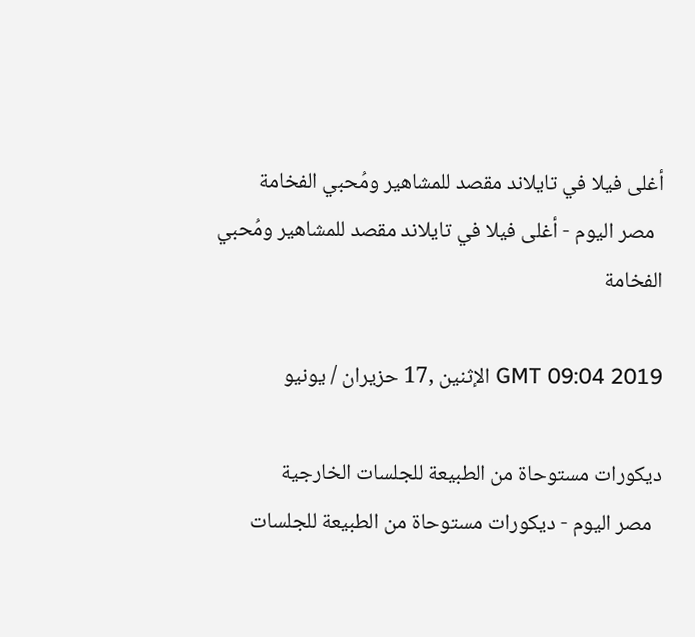أغلى فيلا في تايلاند مقصد للمشاهير ومُحبي الفخامة
  مصر اليوم - أغلى فيلا في تايلاند مقصد للمشاهير ومُحبي الفخامة

GMT 09:04 2019 الإثنين ,17 حزيران / يونيو

ديكورات مستوحاة من الطبيعة للجلسات الخارجية
  مصر اليوم - ديكورات مستوحاة من الطبيعة للجلسات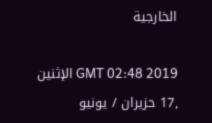الخارجية

GMT 02:48 2019 الإثنين ,17 حزيران / يونيو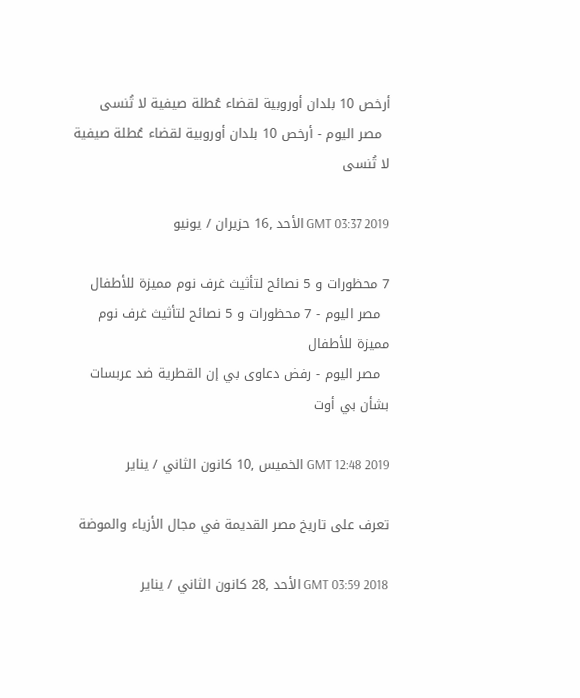أرخص 10 بلدان أوروبية لقضاء عُطلة صيفية لا تُنسى
  مصر اليوم - أرخص 10 بلدان أوروبية لقضاء عُطلة صيفية لا تُنسى

GMT 03:37 2019 الأحد ,16 حزيران / يونيو

7 محظورات و 5 نصائح لتأثيث غرف نوم مميزة للأطفال
  مصر اليوم - 7 محظورات و 5 نصائح لتأثيث غرف نوم مميزة للأطفال
  مصر اليوم - رفض دعاوى بي إن القطرية ضد عربسات بشأن بي أوت

GMT 12:48 2019 الخميس ,10 كانون الثاني / يناير

تعرف على تاريخ مصر القديمة في مجال الأزياء والموضة

GMT 03:59 2018 الأحد ,28 كانون الثاني / يناير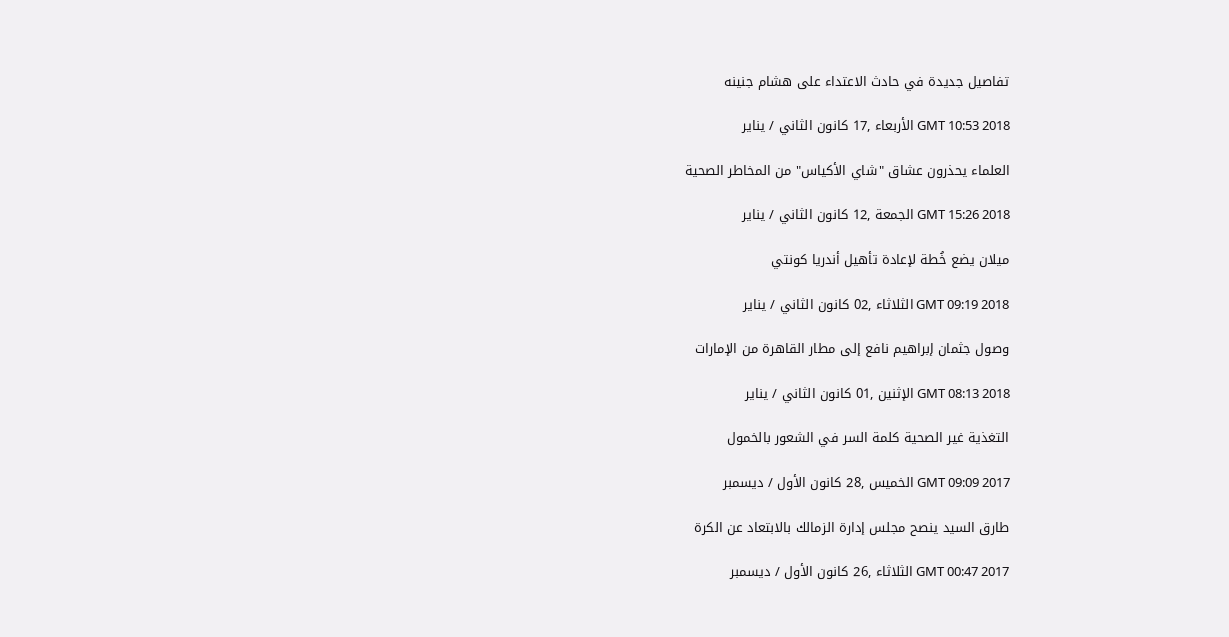تفاصيل جديدة في حادث الاعتداء على هشام جنينه

GMT 10:53 2018 الأربعاء ,17 كانون الثاني / يناير

العلماء يحذرون عشاق "شاي الأكياس" من المخاطر الصحية

GMT 15:26 2018 الجمعة ,12 كانون الثاني / يناير

ميلان يضع خُطة لإعادة تأهيل أندريا كونتي

GMT 09:19 2018 الثلاثاء ,02 كانون الثاني / يناير

وصول جثمان إبراهيم نافع إلى مطار القاهرة من الإمارات

GMT 08:13 2018 الإثنين ,01 كانون الثاني / يناير

التغذية غير الصحية كلمة السر في الشعور بالخمول

GMT 09:09 2017 الخميس ,28 كانون الأول / ديسمبر

طارق السيد ينصح مجلس إدارة الزمالك بالابتعاد عن الكرة

GMT 00:47 2017 الثلاثاء ,26 كانون الأول / ديسمبر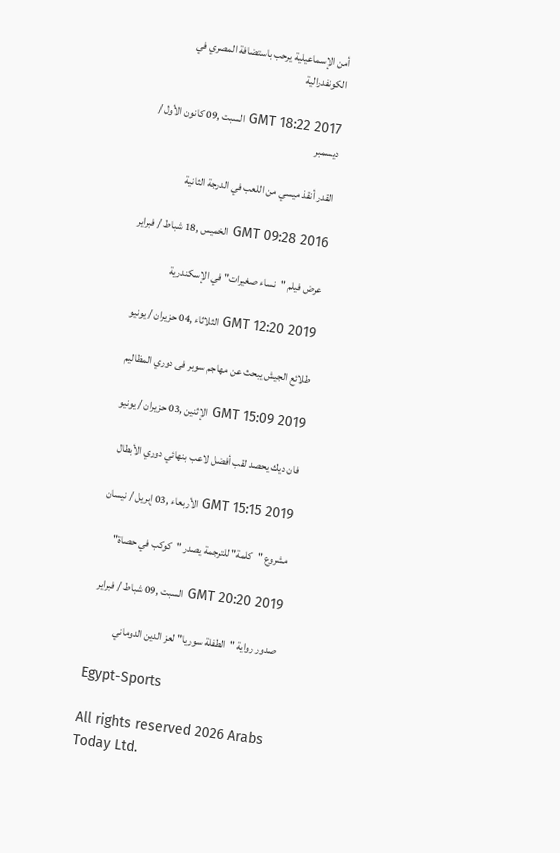أمن الإسماعيلية يرحب باستضافة المصري في الكونفدرالية

GMT 18:22 2017 السبت ,09 كانون الأول / ديسمبر

القدر أنقذ ميسي من اللعب في الدرجة الثانية

GMT 09:28 2016 الخميس ,18 شباط / فبراير

عرض فيلم "نساء صغيرات" في الإسكندرية

GMT 12:20 2019 الثلاثاء ,04 حزيران / يونيو

طلائع الجيش يبحث عن مهاجم سوبر فى دوري المظاليم

GMT 15:09 2019 الإثنين ,03 حزيران / يونيو

فان ديك يحصد لقب أفضل لاعب بنهائي دوري الأبطال

GMT 15:15 2019 الأربعاء ,03 إبريل / نيسان

مشروع "كلمة" للترجمة يصدر "كوكب في حصاة"

GMT 20:20 2019 السبت ,09 شباط / فبراير

صدور رواية "الطفلة سوريا" لعز الدين الدوماني

Egypt-Sports

All rights reserved 2026 Arabs Today Ltd.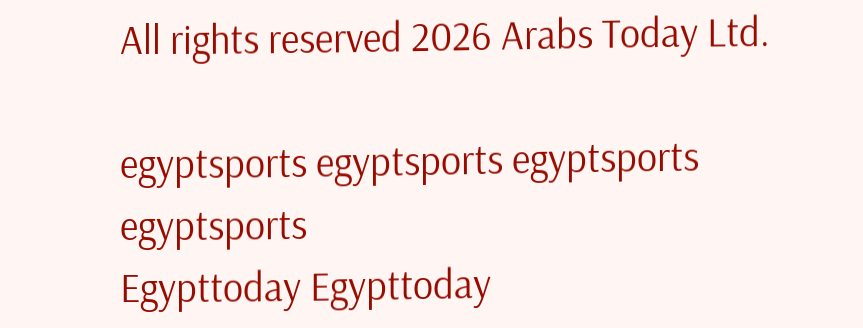All rights reserved 2026 Arabs Today Ltd.

egyptsports egyptsports egyptsports egyptsports
Egypttoday Egypttoday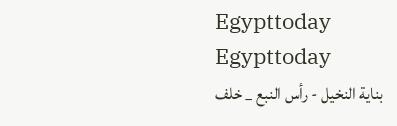Egypttoday
Egypttoday
بناية النخيل - رأس النبع _ خلف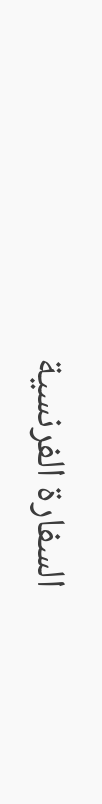السفارة الفرنسية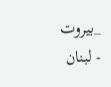_بيروت - لبنان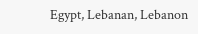Egypt, Lebanan, Lebanon